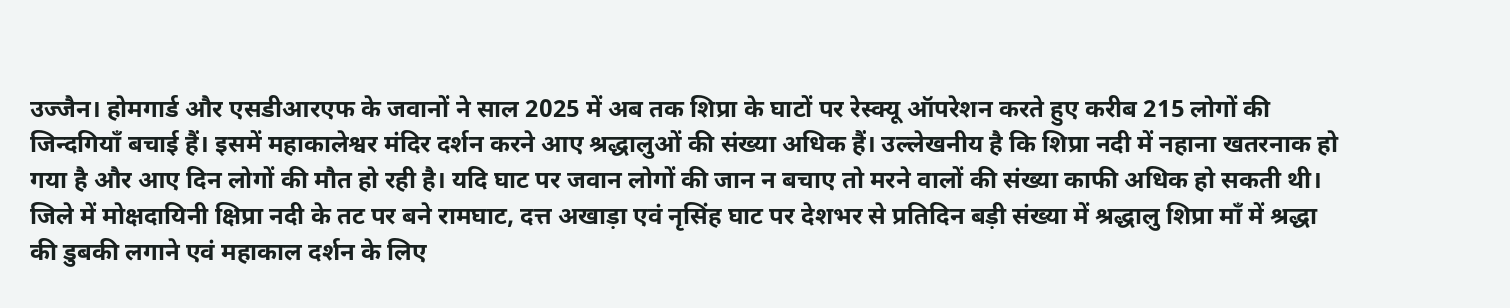उज्जैन। होमगार्ड और एसडीआरएफ के जवानों ने साल 2025 में अब तक शिप्रा के घाटों पर रेस्क्यू ऑपरेशन करते हुए करीब 215 लोगों की जिन्दगियाँ बचाई हैं। इसमें महाकालेश्वर मंदिर दर्शन करने आए श्रद्धालुओं की संख्या अधिक हैं। उल्लेखनीय है कि शिप्रा नदी में नहाना खतरनाक हो गया है और आए दिन लोगों की मौत हो रही है। यदि घाट पर जवान लोगों की जान न बचाए तो मरने वालों की संख्या काफी अधिक हो सकती थी। जिले में मोक्षदायिनी क्षिप्रा नदी के तट पर बने रामघाट, दत्त अखाड़ा एवं नृसिंह घाट पर देशभर से प्रतिदिन बड़ी संख्या में श्रद्धालु शिप्रा माँ में श्रद्धा की डुबकी लगाने एवं महाकाल दर्शन के लिए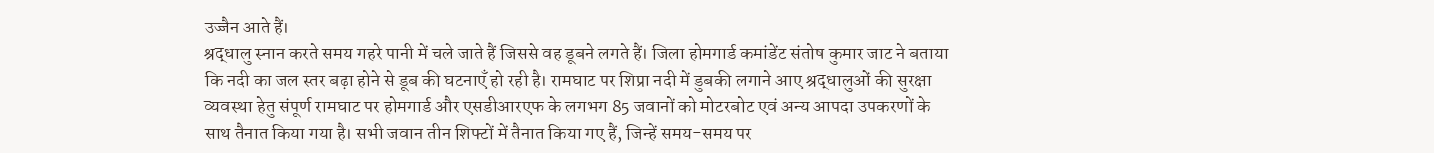उज्जैन आते हैं।
श्रद्धालु स्नान करते समय गहरे पानी में चले जाते हैं जिससे वह डूबने लगते हैं। जिला होमगार्ड कमांडेंट संतोष कुमार जाट ने बताया कि नदी का जल स्तर बढ़ा होने से डूब की घटनाएँ हो रही है। रामघाट पर शिप्रा नदी में डुबकी लगाने आए श्रद्धालुओं की सुरक्षा व्यवस्था हेतु संपूर्ण रामघाट पर होमगार्ड और एसडीआरएफ के लगभग 85 जवानों को मोटरबोट एवं अन्य आपदा उपकरणों के साथ तैनात किया गया है। सभी जवान तीन शिफ्टों में तैनात किया गए हैं, जिन्हें समय-समय पर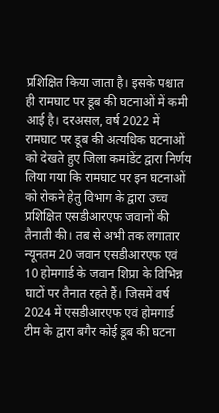प्रशिक्षित किया जाता है। इसके पश्चात ही रामघाट पर डूब की घटनाओं में कमी आई है। दरअसल, वर्ष 2022 में रामघाट पर डूब की अत्यधिक घटनाओं को देखते हुए जिला कमांडेंट द्वारा निर्णय लिया गया कि रामघाट पर इन घटनाओं को रोकने हेतु विभाग के द्वारा उच्च प्रशिक्षित एसडीआरएफ जवानों की तैनाती की। तब से अभी तक लगातार न्यूनतम 20 जवान एसडीआरएफ एवं 10 होमगार्ड के जवान शिप्रा के विभिन्न घाटों पर तैनात रहते हैं। जिसमें वर्ष 2024 में एसडीआरएफ एवं होमगार्ड टीम के द्वारा बगैर कोई डूब की घटना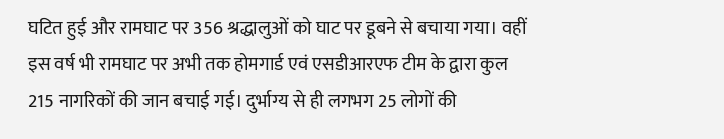घटित हुई और रामघाट पर 356 श्रद्धालुओं को घाट पर डूबने से बचाया गया। वहीं इस वर्ष भी रामघाट पर अभी तक होमगार्ड एवं एसडीआरएफ टीम के द्वारा कुल 215 नागरिकों की जान बचाई गई। दुर्भाग्य से ही लगभग 25 लोगों की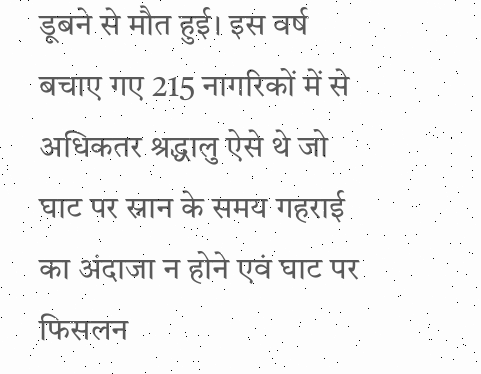डूबने से मौत हुई। इस वर्ष बचाए गए 215 नागरिकों में से अधिकतर श्रद्धालु ऐसे थे जो घाट पर स्नान के समय गहराई का अंदाजा न होने एवं घाट पर फिसलन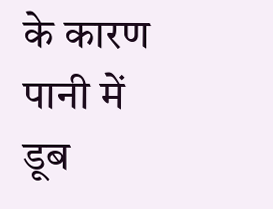के कारण पानी में डूब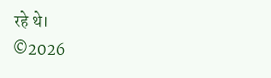रहे थे।
©2026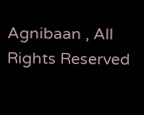Agnibaan , All Rights Reserved